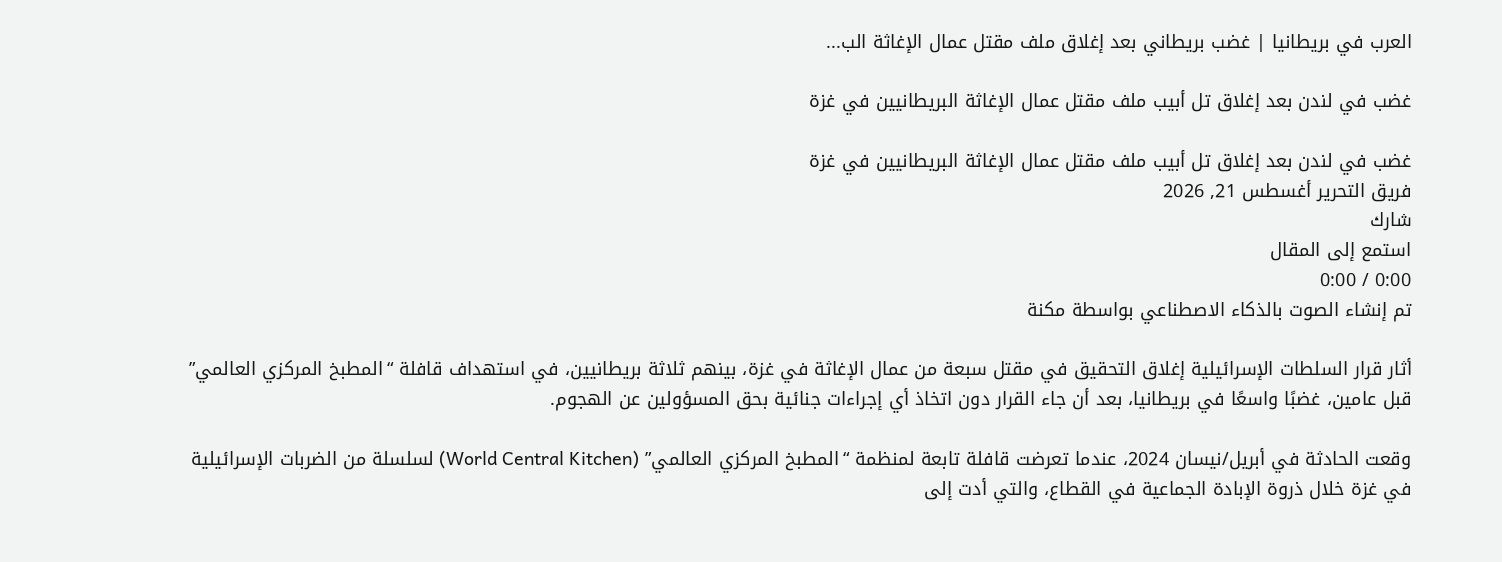العرب في بريطانيا | غضب بريطاني بعد إغلاق ملف مقتل عمال الإغاثة الب...

غضب في لندن بعد إغلاق تل أبيب ملف مقتل عمال الإغاثة البريطانيين في غزة

غضب في لندن بعد إغلاق تل أبيب ملف مقتل عمال الإغاثة البريطانيين في غزة
فريق التحرير أغسطس 21, 2026
شارك
استمع إلى المقال
0:00 / 0:00
تم إنشاء الصوت بالذكاء الاصطناعي بواسطة مكنة

أثار قرار السلطات الإسرائيلية إغلاق التحقيق في مقتل سبعة من عمال الإغاثة في غزة، بينهم ثلاثة بريطانيين، في استهداف قافلة “المطبخ المركزي العالمي” قبل عامين، غضبًا واسعًا في بريطانيا، بعد أن جاء القرار دون اتخاذ أي إجراءات جنائية بحق المسؤولين عن الهجوم.

وقعت الحادثة في أبريل/نيسان 2024، عندما تعرضت قافلة تابعة لمنظمة “المطبخ المركزي العالمي” (World Central Kitchen) لسلسلة من الضربات الإسرائيلية في غزة خلال ذروة الإبادة الجماعية في القطاع، والتي أدت إلى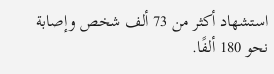استشهاد أكثر من 73 ألف شخص وإصابة نحو 180 ألفًا.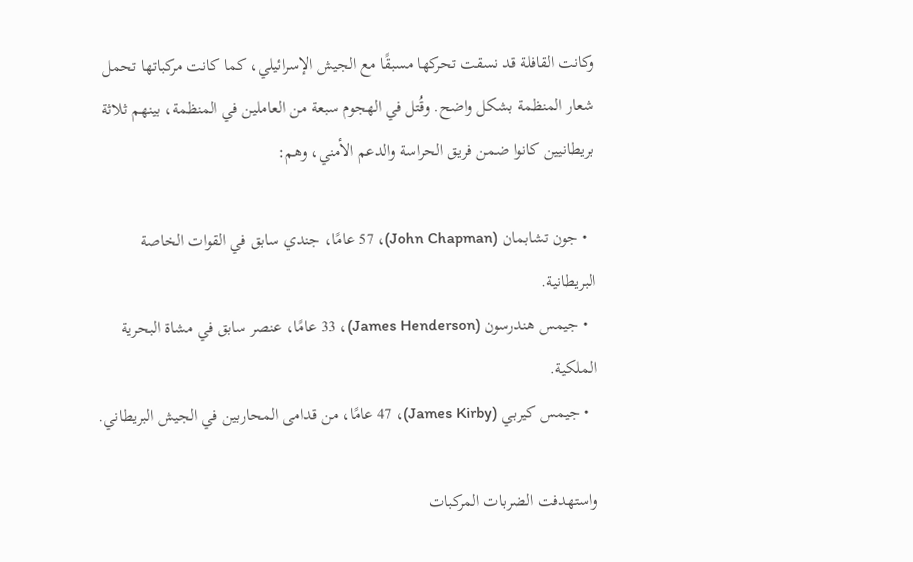وكانت القافلة قد نسقت تحركها مسبقًا مع الجيش الإسرائيلي، كما كانت مركباتها تحمل شعار المنظمة بشكل واضح. وقُتل في الهجوم سبعة من العاملين في المنظمة، بينهم ثلاثة بريطانيين كانوا ضمن فريق الحراسة والدعم الأمني، وهم:

  • جون تشابمان (John Chapman)، 57 عامًا، جندي سابق في القوات الخاصة البريطانية.
  • جيمس هندرسون (James Henderson)، 33 عامًا، عنصر سابق في مشاة البحرية الملكية.
  • جيمس كيربي (James Kirby)، 47 عامًا، من قدامى المحاربين في الجيش البريطاني.

واستهدفت الضربات المركبات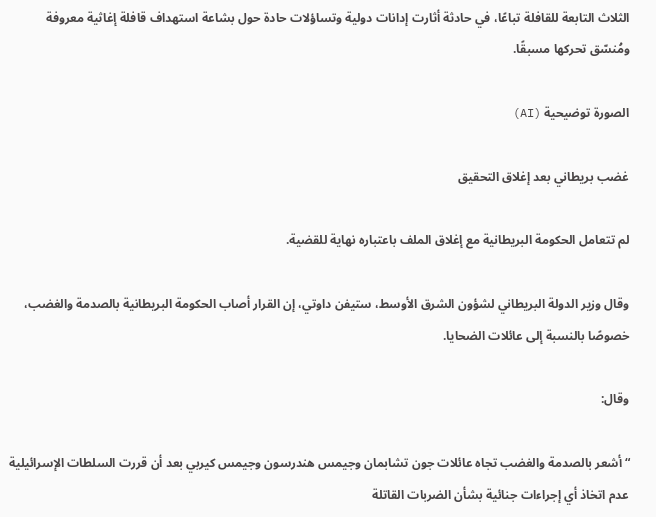الثلاث التابعة للقافلة تباعًا، في حادثة أثارت إدانات دولية وتساؤلات حادة حول بشاعة استهداف قافلة إغاثية معروفة ومُنسّق تحركها مسبقًا.

الصورة توضيحية (AI)

غضب بريطاني بعد إغلاق التحقيق

لم تتعامل الحكومة البريطانية مع إغلاق الملف باعتباره نهاية للقضية.

وقال وزير الدولة البريطاني لشؤون الشرق الأوسط، ستيفن داوتي، إن القرار أصاب الحكومة البريطانية بالصدمة والغضب، خصوصًا بالنسبة إلى عائلات الضحايا.

وقال:

“أشعر بالصدمة والغضب تجاه عائلات جون تشابمان وجيمس هندرسون وجيمس كيربي بعد أن قررت السلطات الإسرائيلية عدم اتخاذ أي إجراءات جنائية بشأن الضربات القاتلة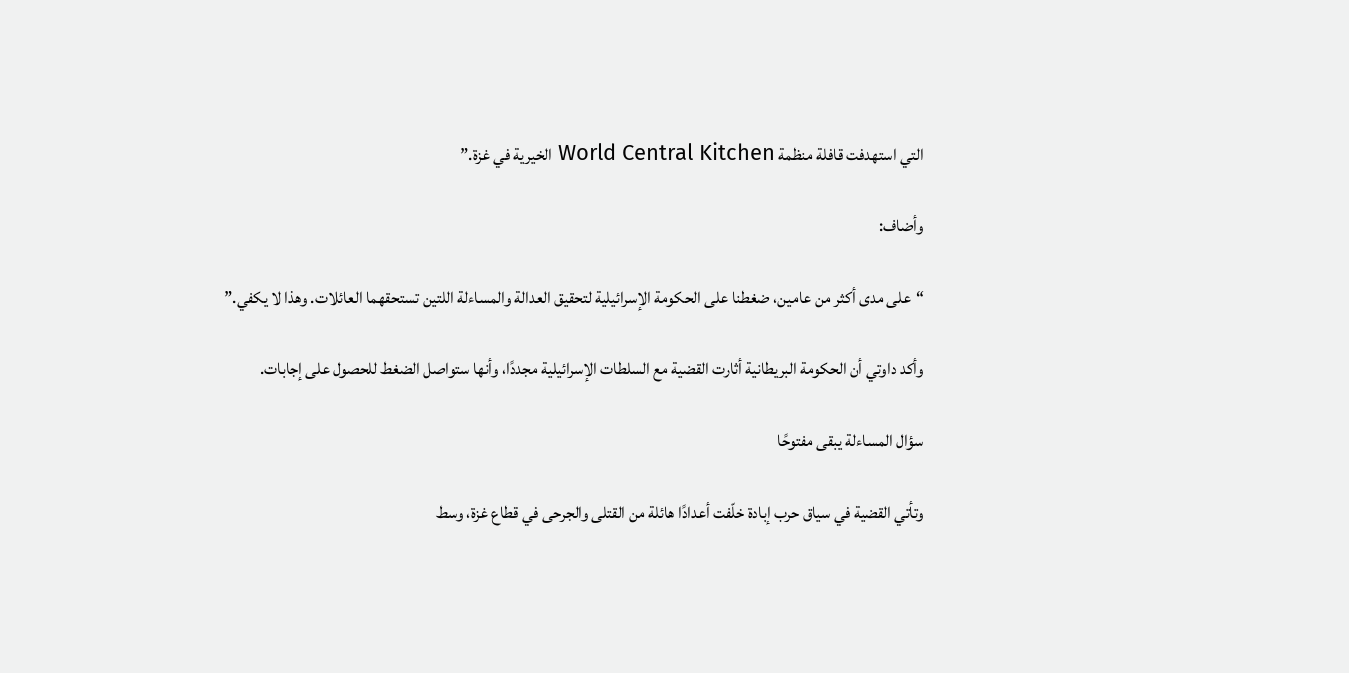التي استهدفت قافلة منظمة World Central Kitchen الخيرية في غزة.”

وأضاف:

“على مدى أكثر من عامين، ضغطنا على الحكومة الإسرائيلية لتحقيق العدالة والمساءلة اللتين تستحقهما العائلات. وهذا لا يكفي.”

وأكد داوتي أن الحكومة البريطانية أثارت القضية مع السلطات الإسرائيلية مجددًا، وأنها ستواصل الضغط للحصول على إجابات.

سؤال المساءلة يبقى مفتوحًا

وتأتي القضية في سياق حرب إبادة خلّفت أعدادًا هائلة من القتلى والجرحى في قطاع غزة، وسط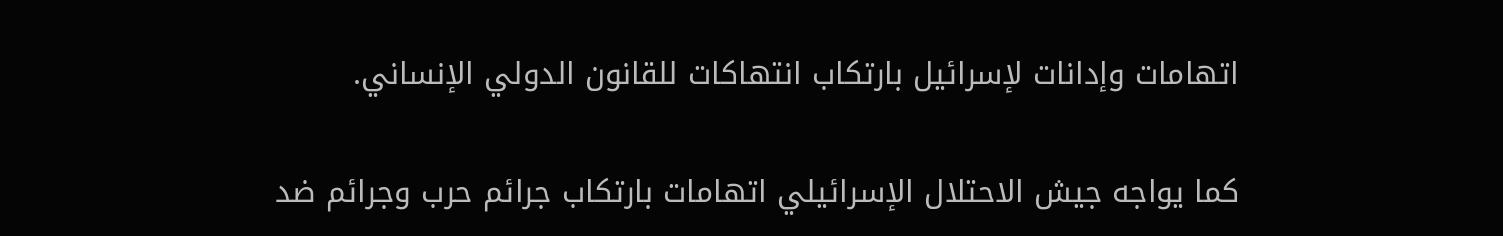اتهامات وإدانات لإسرائيل بارتكاب انتهاكات للقانون الدولي الإنساني.

كما يواجه جيش الاحتلال الإسرائيلي اتهامات بارتكاب جرائم حرب وجرائم ضد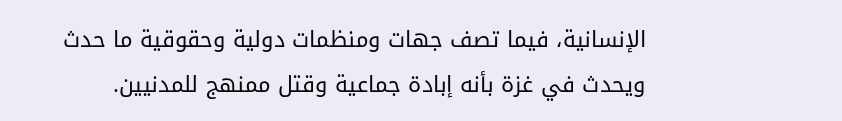الإنسانية، فيما تصف جهات ومنظمات دولية وحقوقية ما حدث ويحدث في غزة بأنه إبادة جماعية وقتل ممنهج للمدنيين.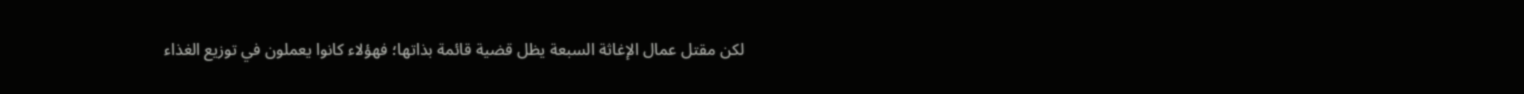لكن مقتل عمال الإغاثة السبعة يظل قضية قائمة بذاتها؛ فهؤلاء كانوا يعملون في توزيع الغذاء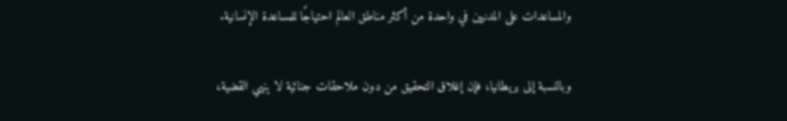والمساعدات على المدنيين في واحدة من أكثر مناطق العالم احتياجًا للمساعدة الإنسانية.

وبالنسبة إلى بريطانيا، فإن إغلاق التحقيق من دون ملاحقات جنائية لا ينهي القضية،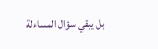بل يبقي سؤال المساءلة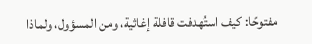مفتوحًا: كيف استُهدفت قافلة إغاثية، ومن المسؤول، ولماذا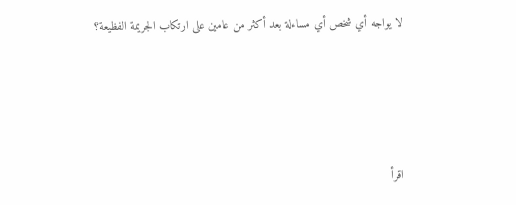لا يواجه أي شخص أي مساءلة بعد أكثر من عامين على ارتكاب الجريمة الفظيعة؟




اقرأ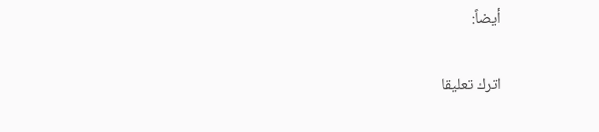أيضاً:

اترك تعليقا